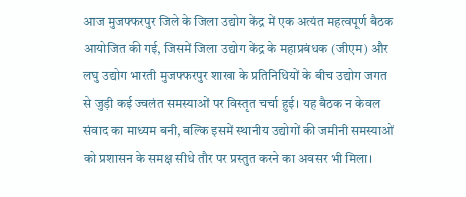आज मुजफ्फरपुर जिले के जिला उद्योग केंद्र में एक अत्यंत महत्वपूर्ण बैठक आयोजित की गई, जिसमें जिला उद्योग केंद्र के महाप्रबंधक (जीएम) और लघु उद्योग भारती मुजफ्फरपुर शाखा के प्रतिनिधियों के बीच उद्योग जगत से जुड़ी कई ज्वलंत समस्याओं पर विस्तृत चर्चा हुई। यह बैठक न केवल संवाद का माध्यम बनी, बल्कि इसमें स्थानीय उद्योगों की जमीनी समस्याओं को प्रशासन के समक्ष सीधे तौर पर प्रस्तुत करने का अवसर भी मिला।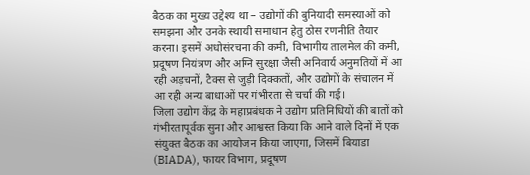बैठक का मुख्य उद्देश्य था – उद्योगों की बुनियादी समस्याओं को समझना और उनके स्थायी समाधान हेतु ठोस रणनीति तैयार करना। इसमें अधोसंरचना की कमी, विभागीय तालमेल की कमी, प्रदूषण नियंत्रण और अग्नि सुरक्षा जैसी अनिवार्य अनुमतियों में आ रही अड़चनों, टैक्स से जुड़ी दिक्कतों, और उद्योगों के संचालन में आ रही अन्य बाधाओं पर गंभीरता से चर्चा की गई।
जिला उद्योग केंद्र के महाप्रबंधक ने उद्योग प्रतिनिधियों की बातों को गंभीरतापूर्वक सुना और आश्वस्त किया कि आने वाले दिनों में एक संयुक्त बैठक का आयोजन किया जाएगा, जिसमें बियाडा (BIADA), फायर विभाग, प्रदूषण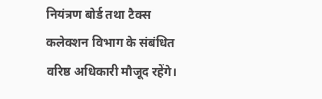नियंत्रण बोर्ड तथा टैक्स कलेक्शन विभाग के संबंधित वरिष्ठ अधिकारी मौजूद रहेंगे।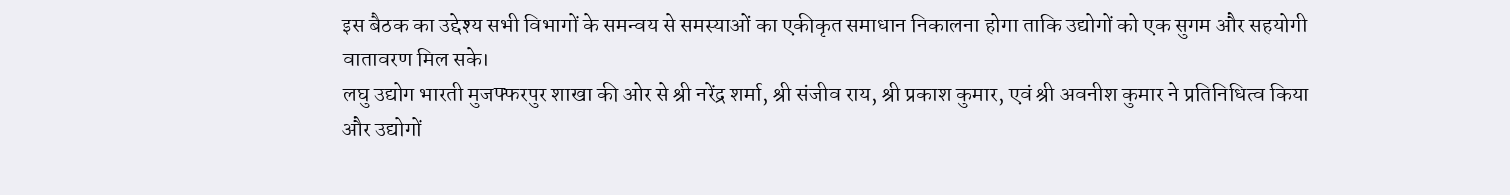इस बैठक का उद्देश्य सभी विभागों के समन्वय से समस्याओं का एकीकृत समाधान निकालना होगा ताकि उद्योगों को एक सुगम और सहयोगी वातावरण मिल सके।
लघु उद्योग भारती मुजफ्फरपुर शाखा की ओर से श्री नरेंद्र शर्मा, श्री संजीव राय, श्री प्रकाश कुमार, एवं श्री अवनीश कुमार ने प्रतिनिधित्व किया और उद्योगों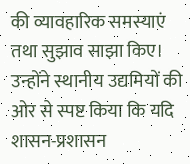की व्यावहारिक समस्याएं तथा सुझाव साझा किए। उन्होंने स्थानीय उद्यमियों की ओर से स्पष्ट किया कि यदि शासन-प्रशासन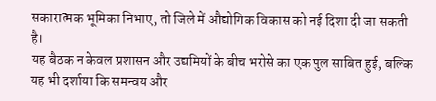सकारात्मक भूमिका निभाए, तो जिले में औद्योगिक विकास को नई दिशा दी जा सकती है।
यह बैठक न केवल प्रशासन और उद्यमियों के बीच भरोसे का एक पुल साबित हुई, बल्कि यह भी दर्शाया कि समन्वय और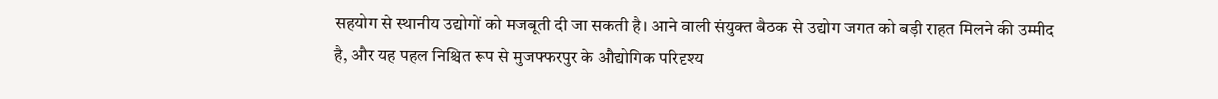सहयोग से स्थानीय उद्योगों को मजबूती दी जा सकती है। आने वाली संयुक्त बैठक से उद्योग जगत को बड़ी राहत मिलने की उम्मीद है, और यह पहल निश्चित रूप से मुजफ्फरपुर के औद्योगिक परिदृश्य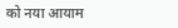को नया आयाम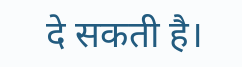दे सकती है।